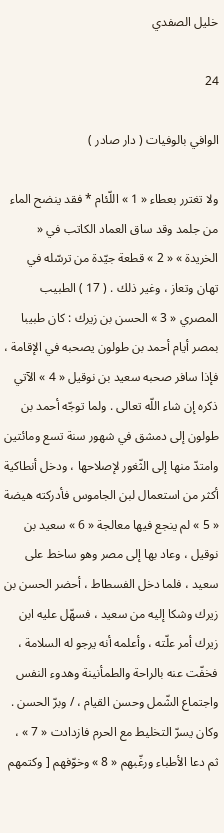خليل الصفدي

24

الوافي بالوفيات ( دار صادر )

ولا تغترر بعطاء « 1 » اللّئام * فقد ينضح الماء من جلمد وقد ساق العماد الكاتب في « الخريدة » « 2 » قطعة جيّدة من ترسّله في تهان وتعاز ، وغير ذلك . ( 17 ) الطبيب المصري « 3 » الحسن بن زيرك : كان طبيبا بمصر أيام أحمد بن طولون يصحبه في الإقامة ، فإذا سافر صحبه سعيد بن نوقيل « 4 » الآتي ذكره إن شاء اللّه تعالى . ولما توجّه أحمد بن طولون إلى دمشق في شهور سنة تسع ومائتين وامتدّ منها إلى الثّغور لإصلاحها ، ودخل أنطاكية أكثر من استعمال لبن الجاموس فأدركته هيضة « 5 » لم ينجع فيها معالجة « 6 » سعيد بن نوقيل ، وعاد بها إلى مصر وهو ساخط على سعيد ، فلما دخل الفسطاط ، أحضر الحسن بن زيرك وشكا إليه من سعيد ، فسهّل عليه ابن زيرك أمر علّته ، وأعلمه أنه يرجو له السلامة ، فخفّت عنه بالراحة والطمأنينة وهدوء النفس واجتماع الشّمل وحسن القيام ، / وبرّ الحسن . وكان يسرّ التخليط مع الحرم فازدادت « 7 » ، ثم دعا الأطباء ورغّبهم « 8 » وخوّفهم [ وكتمهم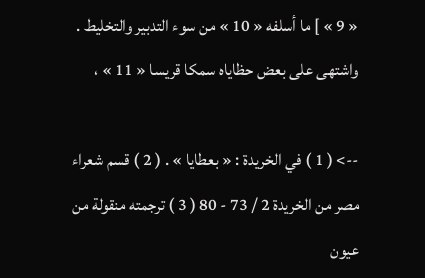« 9 » ] ما أسلفه « 10 » من سوء التدبير والتخليط . واشتهى على بعض حظاياه سمكا قريسا « 11 » ،

--> ( 1 ) في الخريدة : « بعطايا » . ( 2 ) قسم شعراء مصر من الخريدة 2 / 73 - 80 ( 3 ) ترجمته منقولة من عيون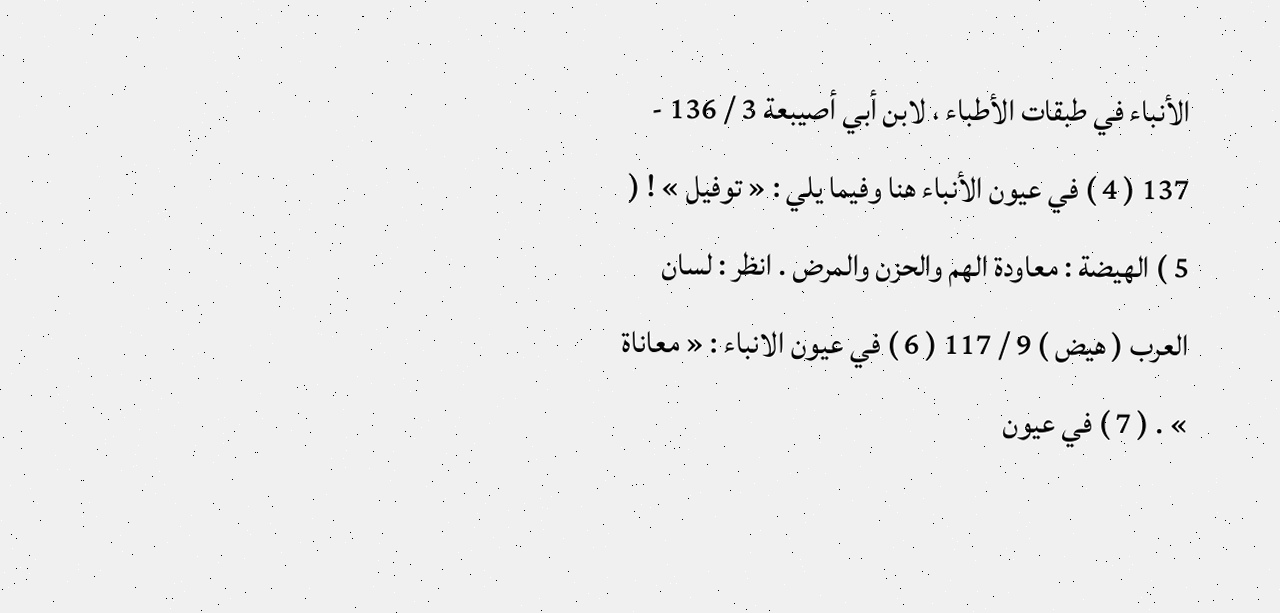الأنباء في طبقات الأطباء ، لابن أبي أصيبعة 3 / 136 - 137 ( 4 ) في عيون الأنباء هنا وفيما يلي : « توفيل » ! ( 5 ) الهيضة : معاودة الهم والحزن والمرض . انظر : لسان العرب ( هيض ) 9 / 117 ( 6 ) في عيون الانباء : « معاناة » . ( 7 ) في عيون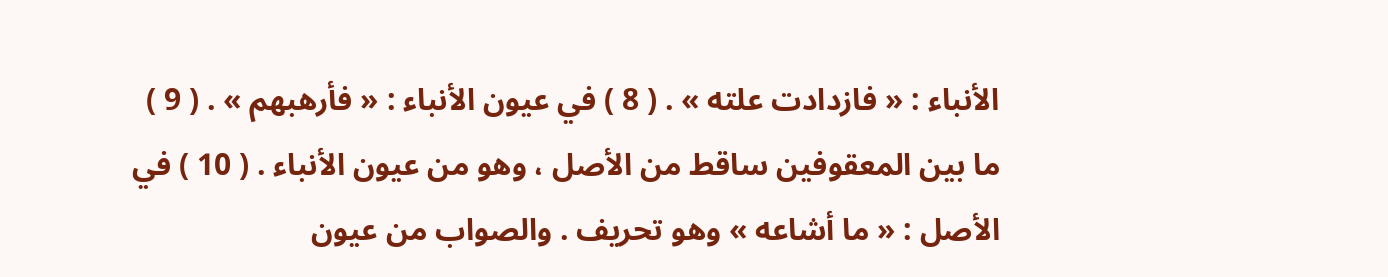الأنباء : « فازدادت علته » . ( 8 ) في عيون الأنباء : « فأرهبهم » . ( 9 ) ما بين المعقوفين ساقط من الأصل ، وهو من عيون الأنباء . ( 10 ) في الأصل : « ما أشاعه » وهو تحريف . والصواب من عيون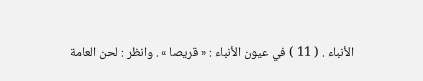الأنباء . ( 11 ) في عيون الأنباء : « قريصا » . وانظر : لحن العامة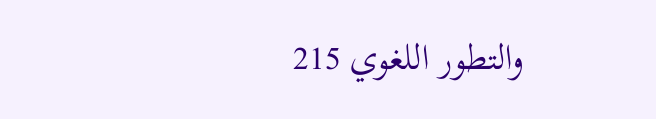والتطور اللغوي 215